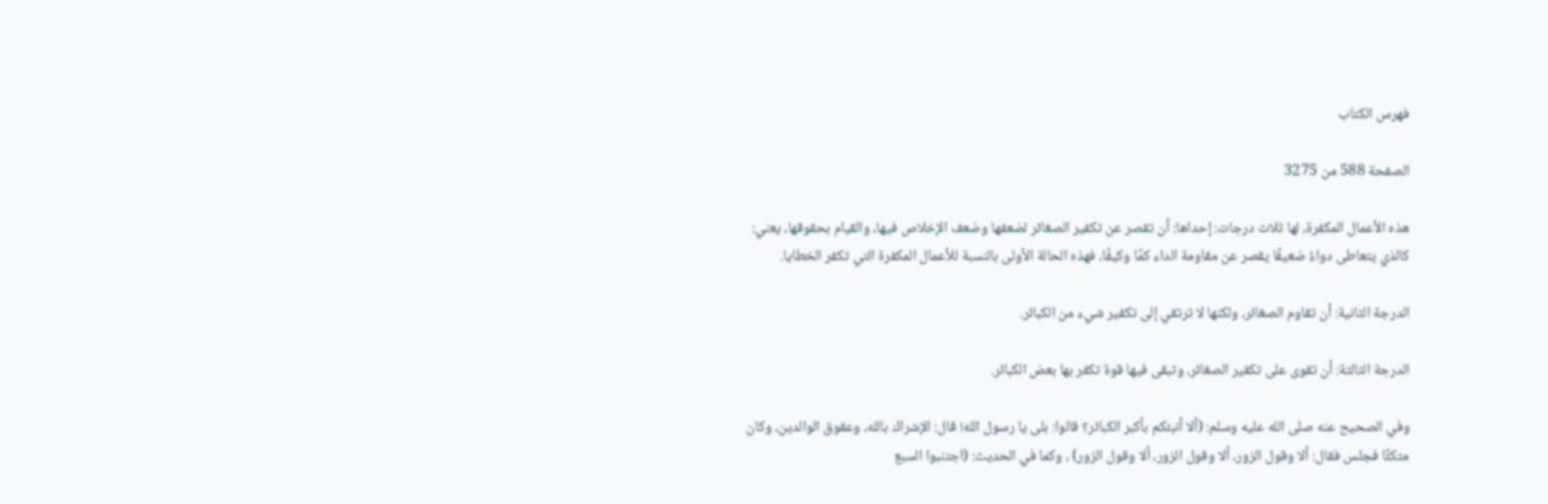فهرس الكتاب

الصفحة 588 من 3275

هذه الأعمال المكفرة، لها ثلاث درجات: إحداها: أن تقصر عن تكفير الصغائر لضعفها وضعف الإخلاص فيها، والقيام بحقوقها، يعني: كالذي يتعاطى دواءً ضعيفًا يقصر عن مقاومة الداء كمًا وكيفًا، فهذه الحالة الأولى بالنسبة للأعمال المكفرة التي تكفر الخطايا.

الدرجة الثانية: أن تقاوم الصغائر، ولكنها لا ترتقي إلى تكفير شيء من الكبائر.

الدرجة الثالثة: أن تقوى على تكفير الصغائر، وتبقى فيها قوة تكفر بها بعض الكبائر.

وفي الصحيح عنه صلى الله عليه وسلم: (ألا أنبئكم بأكبر الكبائر؟ قالوا: بلى يا رسول الله! قال: الإشراك بالله، وعقوق الوالدين، وكان متكئًا فجلس فقال: ألا وقول الزور، ألا وقول الزور، ألا وقول الزور) ، وكما في الحديث: (اجتنبوا السبع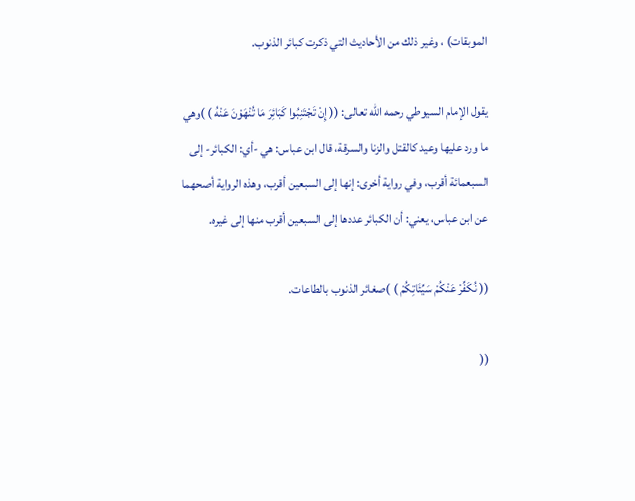الموبقات) ، وغير ذلك من الأحاديث التي ذكرت كبائر الذنوب.

يقول الإمام السيوطي رحمه الله تعالى: (( إِنْ تَجْتَنِبُوا كَبَائِرَ مَا تُنْهَوْنَ عَنْهُ ) )وهي ما ورد عليها وعيد كالقتل والزنا والسرقة، قال ابن عباس: هي -أي: الكبائر- إلى السبعمائة أقرب، وفي رواية أخرى: إنها إلى السبعين أقرب، وهذه الرواية أصحهما عن ابن عباس، يعني: أن الكبائر عددها إلى السبعين أقرب منها إلى غيره.

(( نُكَفِّرْ عَنْكُمْ سَيِّئَاتِكُمْ ) )صغائر الذنوب بالطاعات.

((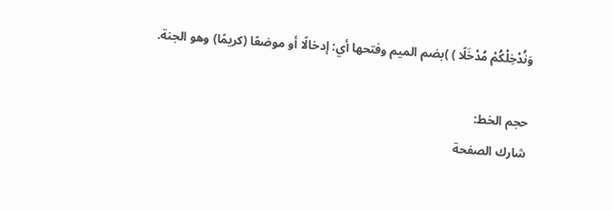وَنُدْخِلْكُمْ مُدْخَلًا ) )بضم الميم وفتحها أي: إدخالًا أو موضعًا (كريمًا) وهو الجنة.

حجم الخط:
شارك الصفحة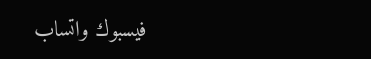فيسبوك واتساب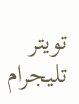تويتر تليجرام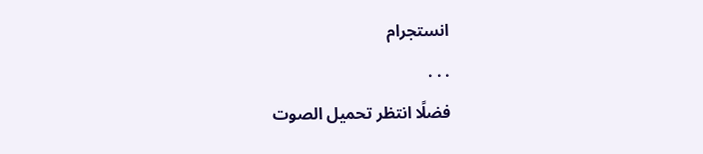انستجرام
. . .
فضلًا انتظر تحميل الصوت